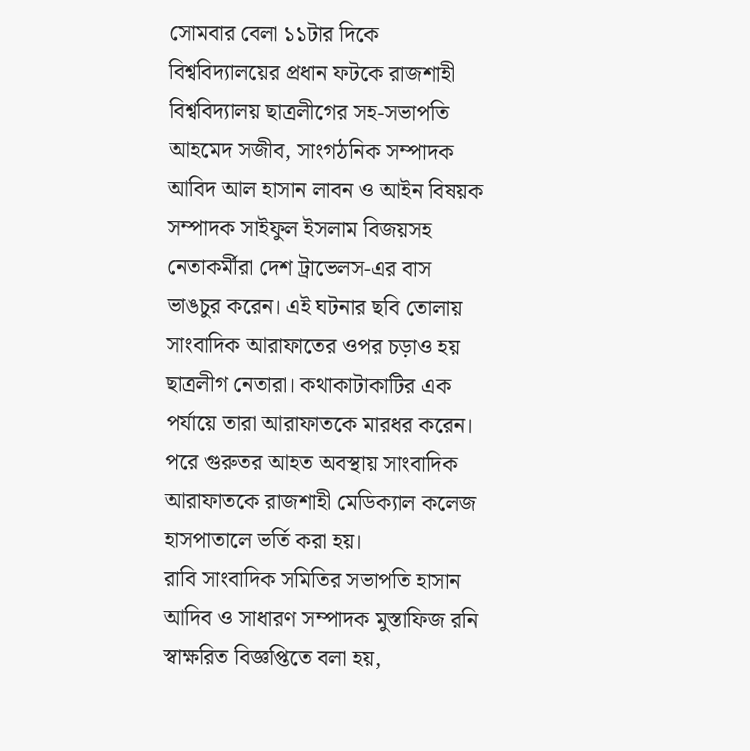সোমবার বেলা ১১টার দিকে বিশ্ববিদ্যালয়ের প্রধান ফটকে রাজশাহী বিশ্ববিদ্যালয় ছাত্রলীগের সহ-সভাপতি আহমেদ সজীব, সাংগঠনিক সম্পাদক আবিদ আল হাসান লাবন ও আইন বিষয়ক সম্পাদক সাইফুল ইসলাম বিজয়সহ নেতাকর্মীরা দেশ ট্রাভেলস-এর বাস ভাঙচুর করেন। এই ঘটনার ছবি তোলায় সাংবাদিক আরাফাতের ওপর চড়াও হয় ছাত্রলীগ নেতারা। কথাকাটাকাটির এক পর্যায়ে তারা আরাফাতকে মারধর করেন। পরে গুরুতর আহত অবস্থায় সাংবাদিক আরাফাতকে রাজশাহী মেডিক্যাল কলেজ হাসপাতালে ভর্তি করা হয়।
রাবি সাংবাদিক সমিতির সভাপতি হাসান আদিব ও সাধারণ সম্পাদক মুস্তাফিজ রনি স্বাক্ষরিত বিজ্ঞপ্তিতে বলা হয়,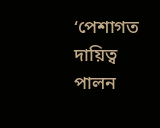‘পেশাগত দায়িত্ব পালন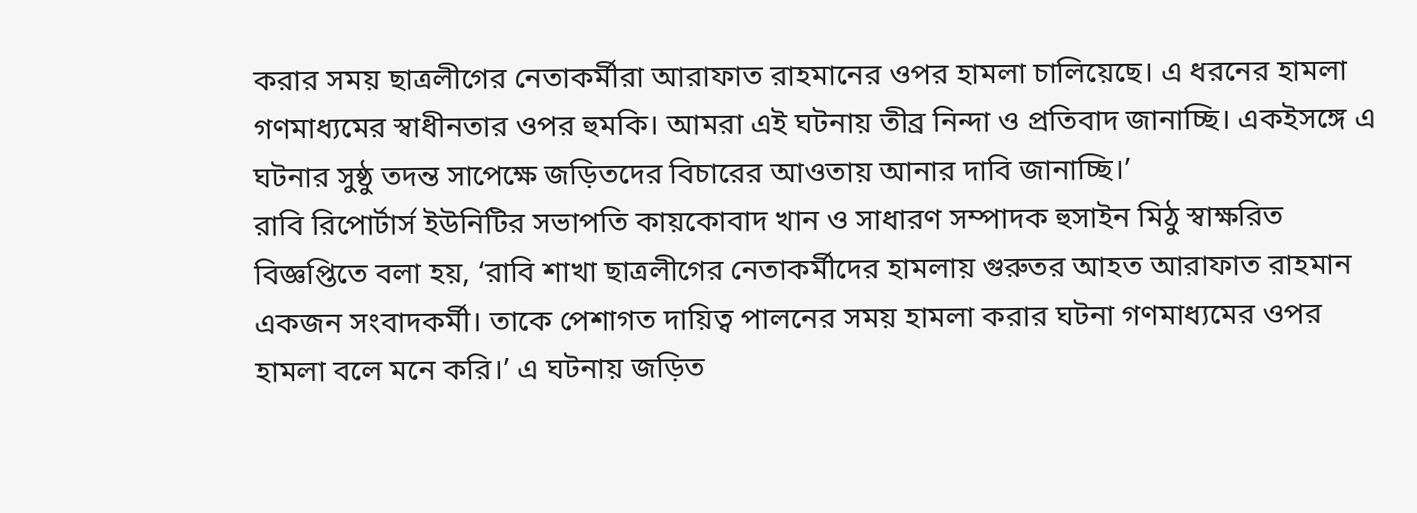করার সময় ছাত্রলীগের নেতাকর্মীরা আরাফাত রাহমানের ওপর হামলা চালিয়েছে। এ ধরনের হামলা গণমাধ্যমের স্বাধীনতার ওপর হুমকি। আমরা এই ঘটনায় তীব্র নিন্দা ও প্রতিবাদ জানাচ্ছি। একইসঙ্গে এ ঘটনার সুষ্ঠু তদন্ত সাপেক্ষে জড়িতদের বিচারের আওতায় আনার দাবি জানাচ্ছি।’
রাবি রিপোর্টার্স ইউনিটির সভাপতি কায়কোবাদ খান ও সাধারণ সম্পাদক হুসাইন মিঠু স্বাক্ষরিত বিজ্ঞপ্তিতে বলা হয়, ‘রাবি শাখা ছাত্রলীগের নেতাকর্মীদের হামলায় গুরুতর আহত আরাফাত রাহমান একজন সংবাদকর্মী। তাকে পেশাগত দায়িত্ব পালনের সময় হামলা করার ঘটনা গণমাধ্যমের ওপর হামলা বলে মনে করি।’ এ ঘটনায় জড়িত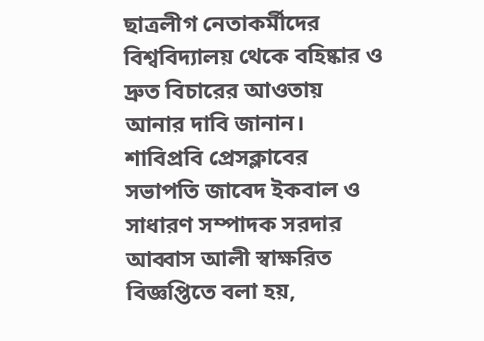ছাত্রলীগ নেতাকর্মীদের বিশ্ববিদ্যালয় থেকে বহিষ্কার ও দ্রুত বিচারের আওতায় আনার দাবি জানান।
শাবিপ্রবি প্রেসক্লাবের সভাপতি জাবেদ ইকবাল ও সাধারণ সম্পাদক সরদার আব্বাস আলী স্বাক্ষরিত বিজ্ঞপ্তিতে বলা হয়,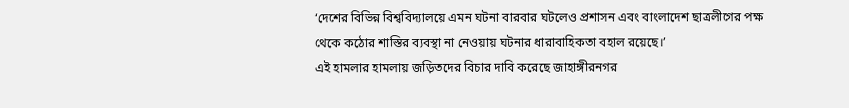‘দেশের বিভিন্ন বিশ্ববিদ্যালয়ে এমন ঘটনা বারবার ঘটলেও প্রশাসন এবং বাংলাদেশ ছাত্রলীগের পক্ষ থেকে কঠোর শাস্তির ব্যবস্থা না নেওয়ায় ঘটনার ধারাবাহিকতা বহাল রয়েছে।’
এই হামলার হামলায় জড়িতদের বিচার দাবি করেছে জাহাঙ্গীরনগর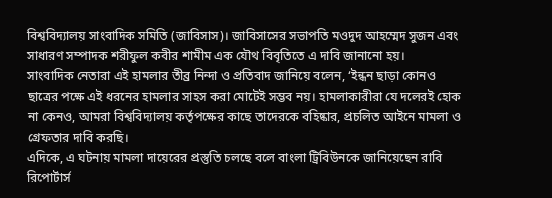বিশ্ববিদ্যালয় সাংবাদিক সমিতি (জাবিসাস)। জাবিসাসের সভাপতি মওদুদ আহম্মেদ সুজন এবং সাধারণ সম্পাদক শরীফুল কবীর শামীম এক যৌথ বিবৃতিতে এ দাবি জানানো হয়।
সাংবাদিক নেতারা এই হামলার তীব্র নিন্দা ও প্রতিবাদ জানিয়ে বলেন, ‘ইন্ধন ছাড়া কোনও ছাত্রের পক্ষে এই ধরনের হামলার সাহস করা মোটেই সম্ভব নয়। হামলাকারীরা যে দলেরই হোক না কেনও, আমরা বিশ্ববিদ্যালয় কর্তৃপক্ষের কাছে তাদেরকে বহিষ্কার, প্রচলিত আইনে মামলা ও গ্রেফতার দাবি করছি।
এদিকে, এ ঘটনায় মামলা দায়েরের প্রস্তুতি চলছে বলে বাংলা ট্রিবিউনকে জানিয়েছেন রাবি রিপোর্টার্স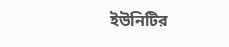ইউনিটির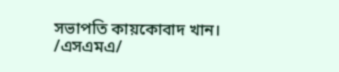সভাপতি কায়কোবাদ খান।
/এসএমএ/